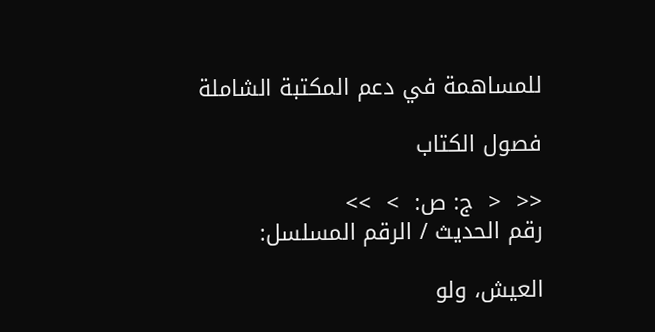للمساهمة في دعم المكتبة الشاملة

فصول الكتاب

<<  <  ج: ص:  >  >>
رقم الحديث / الرقم المسلسل:

العيش، ولو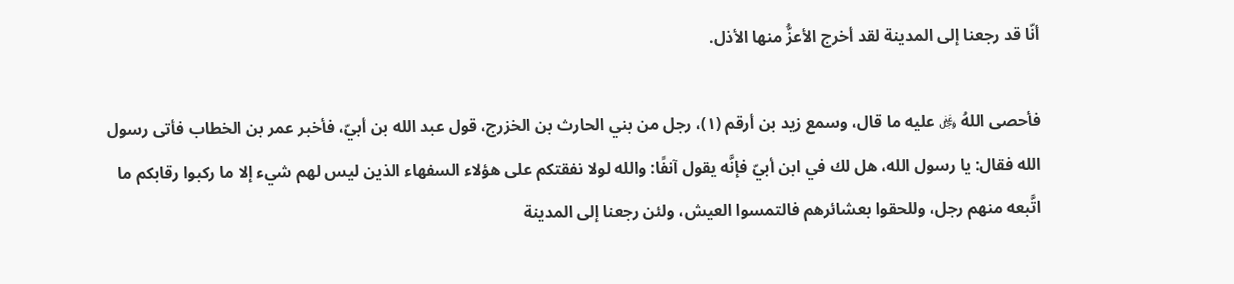أنّا قد رجعنا إلى المدينة لقد أخرج الأعزُّ منها الأذل.

فأحصى اللهُ ﷿ عليه ما قال، وسمع زيد بن أرقم (١)، رجل من بني الحارث بن الخزرج، قول عبد الله بن أبيّ، فأخبر عمر بن الخطاب فأتى رسول الله فقال: يا رسول الله، هل لك في ابن أبيّ فإنَّه يقول آنفًا: والله لولا نفقتكم على هؤلاء السفهاء الذين ليس لهم شيء إلا ما ركبوا رقابكم ما اتَّبعه منهم رجل، وللحقوا بعشائرهم فالتمسوا العيش، ولئن رجعنا إلى المدينة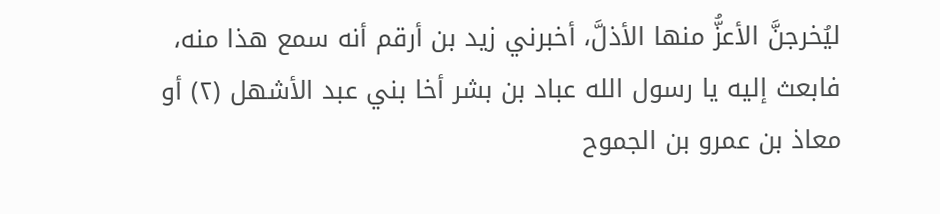ليُخرجنَّ الأعزُّ منها الأذلَّ، أخبرني زيد بن أرقم أنه سمع هذا منه، فابعث إليه يا رسول الله عباد بن بشر أخا بني عبد الأشهل (٢) أو معاذ بن عمرو بن الجموح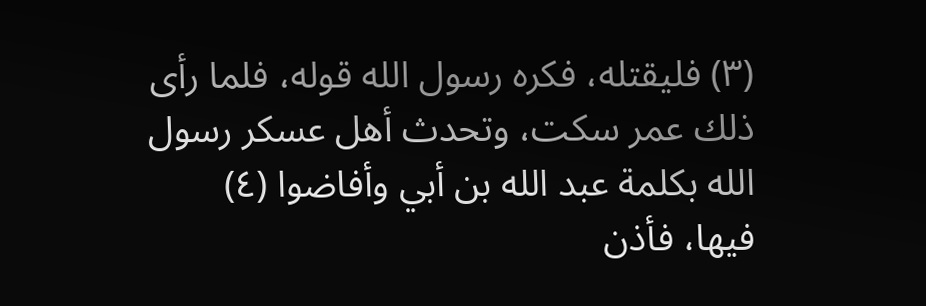(٣) فليقتله، فكره رسول الله قوله، فلما رأى ذلك عمر سكت، وتحدث أهل عسكر رسول الله بكلمة عبد الله بن أبي وأفاضوا (٤) فيها، فأذن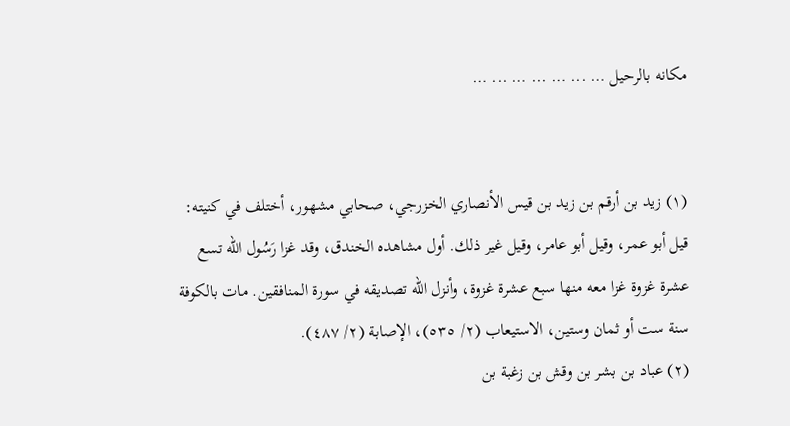مكانه بالرحيل … ... … ... … ... …


(١) زيد بن أرقم بن زيد بن قيس الأنصاري الخزرجي، صحابي مشهور، أختلف في كنيته: قيل أبو عمر، وقيل أبو عامر، وقيل غير ذلك. أول مشاهده الخندق، وقد غزا رَسُول الله تسع عشرة غزوة غزا معه منها سبع عشرة غزوة، وأنزل الله تصديقه في سورة المنافقين. مات بالكوفة سنة ست أو ثمان وستين، الاستيعاب (٢/ ٥٣٥)، الإصابة (٢/ ٤٨٧).
(٢) عباد بن بشر بن وقش بن زغبة بن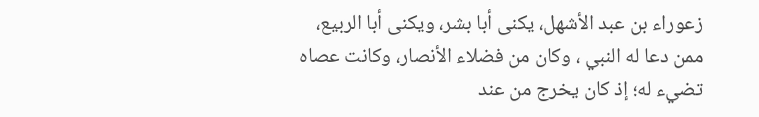زعوراء بن عبد الأشهل، يكنى أبا بشر، ويكنى أبا الربيع، ممن دعا له النبي ، وكان من فضلاء الأنصار، وكانت عصاه تضيء له؛ إذ كان يخرج من عند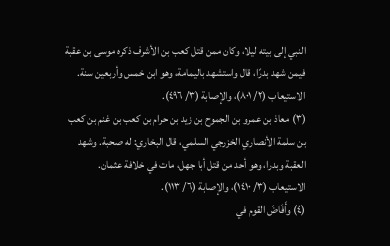النبي إلى بيته ليلا، وكان ممن قتل كعب بن الأشرف ذكره موسى بن عقبة فيمن شهد بدرًا، قال واستشهد باليمامة، وهو ابن خمس وأربعين سنة. الاستيعاب (٢/ ٨٠١)، والإصابة (٣/ ٤٩٦).
(٣) معاذ بن عمرو بن الجموح بن زيد بن حرام بن كعب بن غنم بن كعب بن سلمة الأنصاري الخزرجي السلمي، قال البخاري: له صحبة. وشهد العقبة وبدرا، وهو أحد من قتل أبا جهل، مات في خلافة عثمان. الاستيعاب (٣/ ١٤١٠)، والإصابة (٦/ ١١٣).
(٤) وأَفَاضَ القوم في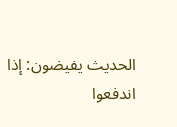الحديث يفيضون: إذا اندفعوا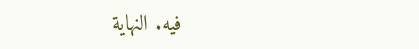فيه. النهاية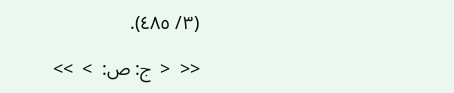(٣/ ٤٨٥).

<<  <  ج: ص:  >  >>